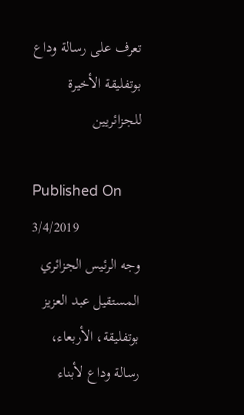تعرف على رسالة وداع بوتفليقة الأخيرة للجزائريين

Published On 3/4/2019
وجه الرئيس الجزائري المستقيل عبد العزيز بوتفليقة، الأربعاء، رسالة وداع لأبناء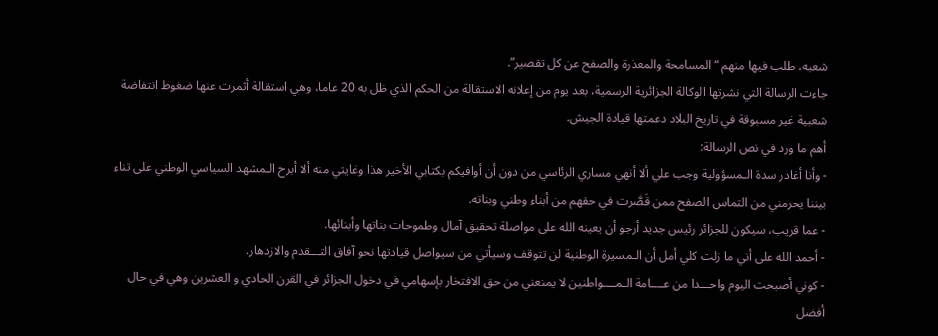شعبه، طلب فيها منهم “المسامحة والمعذرة والصفح عن كل تقصير”.
جاءت الرسالة التي نشرتها الوكالة الجزائرية الرسمية، بعد يوم من إعلانه الاستقالة من الحكم الذي ظل به 20 عاما، وهي استقالة أثمرت عنها ضغوط انتفاضة شعبية غير مسبوقة في تاريخ البلاد دعمتها قيادة الجيش.
أهم ما ورد في نص الرسالة:
- وأنا أغادر سدة الـمسؤولية وجب علي ألا أنهي مساري الرئاسي من دون أن أوافيكم بكتابي الأخير هذا وغايتي منه ألا أبرح الـمشهد السياسي الوطني على تناء بيننا يحرمني من التماس الصفح ممن قَصَّرت في حقهم من أبناء وطني وبناته.
- عما قريب، سيكون للجزائر رئيس جديد أرجو أن يعينه الله على مواصلة تحقيق آمال وطموحات بناتها وأبنائها.
- أحمد الله على أني ما زلت كلي أمل أن الـمسيرة الوطنية لن تتوقف وسيأتي من سيواصل قيادتها نحو آفاق التـــقدم والازدهار.
- كوني أصبحت اليوم واحـــدا من عــــامة الـمــــواطنين لا يمنعني من حق الافتخار بإسهامي في دخول الجزائر في القرن الحادي و العشرين وهي في حال أفضل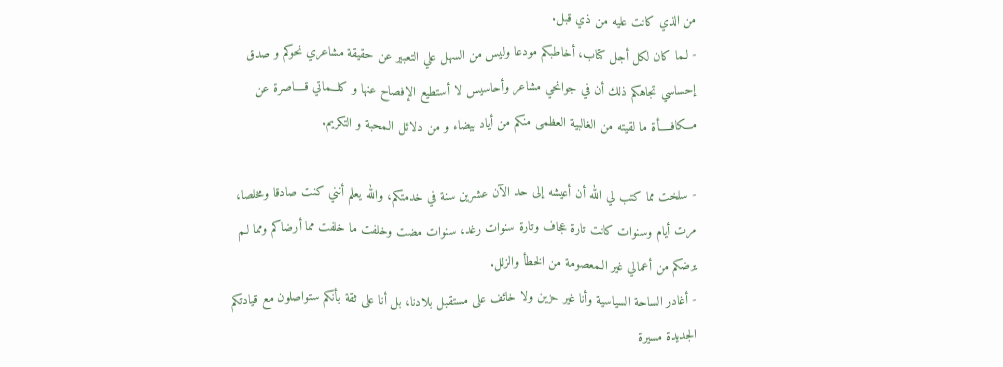من الذي كانت عليه من ذي قبل.
- لـما كان لكل أجل كتاب، أخاطبكم مودعا وليس من السهل علي التعبير عن حقيقة مشاعري نحوكم و صدق إحساسي تجاهكم ذلك أن في جوانحي مشاعر وأحاسيس لا أستطيع الإفصاح عنها و كلـــماتي قــــاصرة عن مـــكافـــــأة ما لقيته من الغالبية العظمى منكم من أياد بيضاء و من دلائل الـمحبة و التكريم.

- سلخت مما كتب لي الله أن أعيشه إلى حد الآن عشرين سنة في خدمتكم، والله يعلم أنني كنت صادقا ومخلصا، مرت أيام وسنوات كانت تارة عجاف وتارة سنوات رغد، سنوات مضت وخلفت ما خلفت مما أرضاكم ومما لـم يرضكم من أعمالي غير الـمعصومة من الخطأ والزلل.
- أغادر الساحة السياسية وأنا غير حزين ولا خائف على مستقبل بلادنا، بل أنا على ثقة بأنكم ستواصلون مع قيادتكم الجديدة مسيرة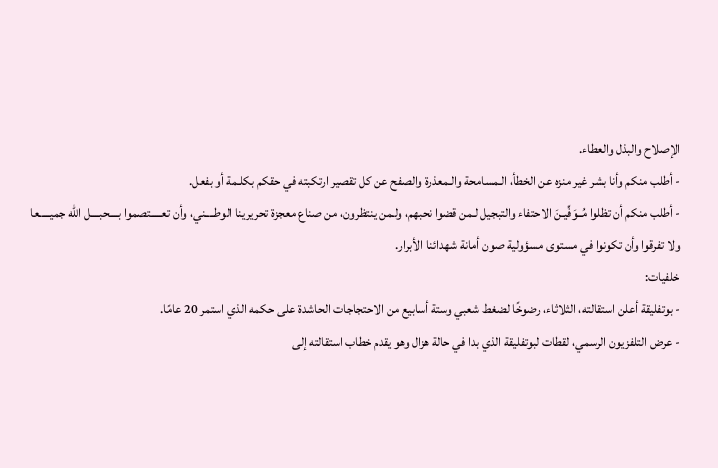الإصلاح والبذل والعطاء.
- أطلب منكم وأنا بشر غير منزه عن الخطأ، الـمسامحة والـمعذرة والصفح عن كل تقصير ارتكبته في حقكم بكلـمة أو بفعل.
- أطلب منكم أن تظلوا مُــوَفِّيـنَ الاحتفاء والتبجيل لـمن قضوا نحبهم، ولـمن ينتظرون، من صناع معجزة تحريرينا الوطــــني، وأن تعـــــتصموا بــــحبــــل الله جميـــــعا ولا تفرقوا وأن تكونوا في مستوى مسؤولية صون أمانة شهدائنا الأبرار.
خلفيات:
- بوتفليقة أعلن استقالته، الثلاثاء، رضوخًا لضغط شعبي وستة أسابيع من الاحتجاجات الحاشدة على حكمه الذي استمر 20 عامًا.
- عرض التلفزيون الرسمي، لقطات لبوتفليقة الذي بدا في حالة هزال وهو يقدم خطاب استقالته إلى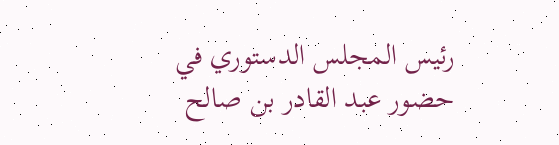رئيس المجلس الدستوري في حضور عبد القادر بن صالح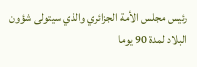رئيس مجلس الأمة الجزائري والذي سيتولى شؤون البلاد لمدة 90 يوما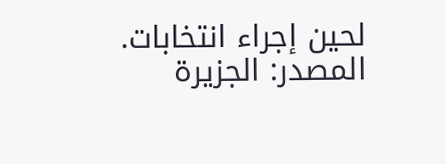لحين إجراء انتخابات.
المصدر: الجزيرة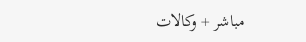مباشر + وكالات